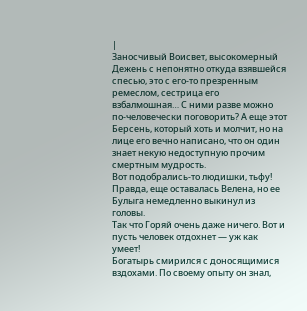|
Заносчивый Воисвет, высокомерный Дежень с непонятно откуда взявшейся спесью, это с его-то презренным ремеслом, сестрица его взбалмошная… С ними разве можно по-человечески поговорить? А еще этот Берсень, который хоть и молчит, но на лице его вечно написано, что он один знает некую недоступную прочим смертным мудрость.
Вот подобрались-то людишки, тьфу! Правда, еще оставалась Велена, но ее Булыга немедленно выкинул из головы.
Так что Горяй очень даже ничего. Вот и пусть человек отдохнет — уж как умеет!
Богатырь смирился с доносящимися вздохами. По своему опыту он знал,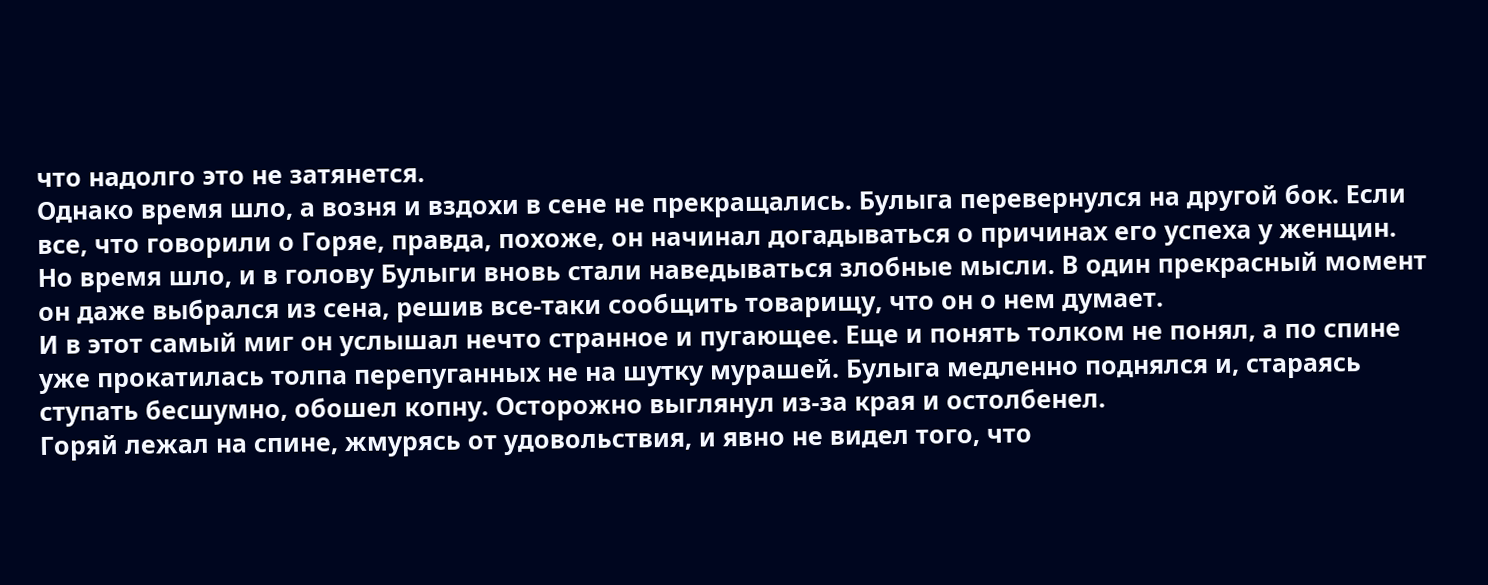что надолго это не затянется.
Однако время шло, а возня и вздохи в сене не прекращались. Булыга перевернулся на другой бок. Если все, что говорили о Горяе, правда, похоже, он начинал догадываться о причинах его успеха у женщин.
Но время шло, и в голову Булыги вновь стали наведываться злобные мысли. В один прекрасный момент он даже выбрался из сена, решив все-таки сообщить товарищу, что он о нем думает.
И в этот самый миг он услышал нечто странное и пугающее. Еще и понять толком не понял, а по спине уже прокатилась толпа перепуганных не на шутку мурашей. Булыга медленно поднялся и, стараясь ступать бесшумно, обошел копну. Осторожно выглянул из-за края и остолбенел.
Горяй лежал на спине, жмурясь от удовольствия, и явно не видел того, что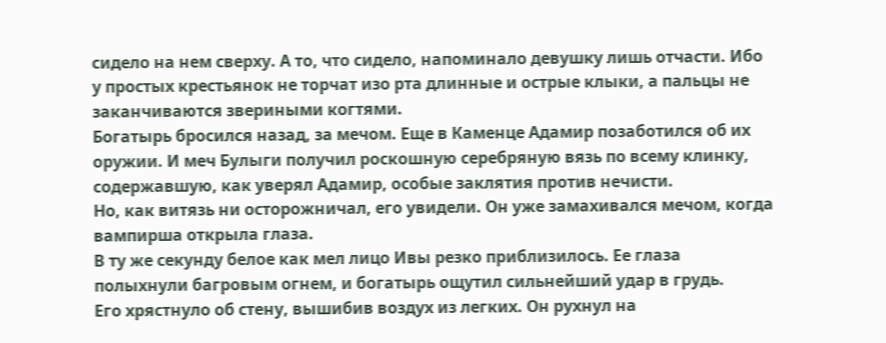сидело на нем сверху. А то, что сидело, напоминало девушку лишь отчасти. Ибо у простых крестьянок не торчат изо рта длинные и острые клыки, а пальцы не заканчиваются звериными когтями.
Богатырь бросился назад, за мечом. Еще в Каменце Адамир позаботился об их оружии. И меч Булыги получил роскошную серебряную вязь по всему клинку, содержавшую, как уверял Адамир, особые заклятия против нечисти.
Но, как витязь ни осторожничал, его увидели. Он уже замахивался мечом, когда вампирша открыла глаза.
В ту же секунду белое как мел лицо Ивы резко приблизилось. Ее глаза полыхнули багровым огнем, и богатырь ощутил сильнейший удар в грудь.
Его хрястнуло об стену, вышибив воздух из легких. Он рухнул на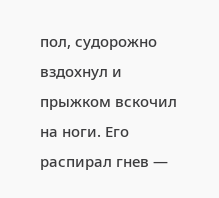пол, судорожно вздохнул и прыжком вскочил на ноги. Его распирал гнев —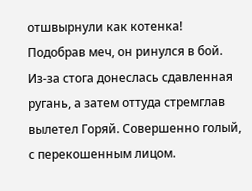отшвырнули как котенка!
Подобрав меч, он ринулся в бой.
Из-за стога донеслась сдавленная ругань, а затем оттуда стремглав вылетел Горяй. Совершенно голый, с перекошенным лицом.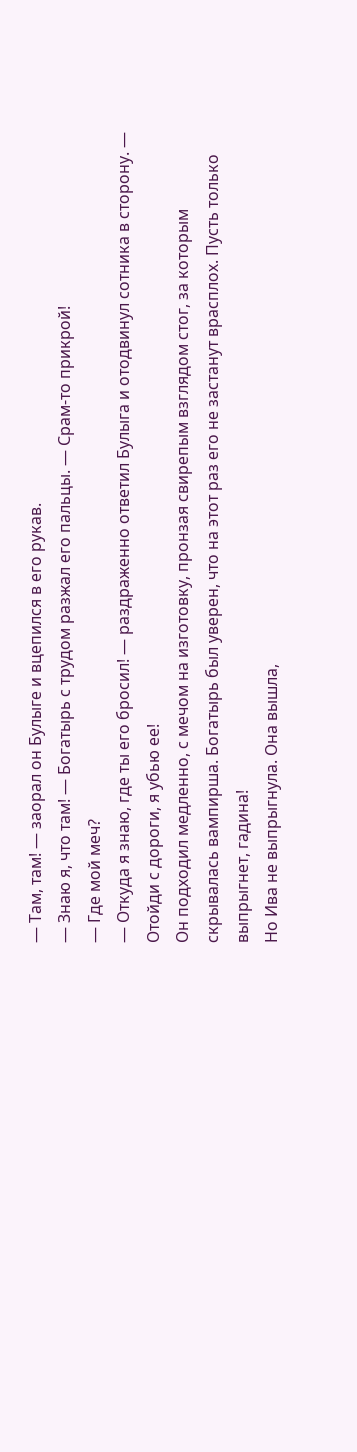— Там, там! — заорал он Булыге и вцепился в его рукав.
— Знаю я, что там! — Богатырь с трудом разжал его пальцы. — Срам-то прикрой!
— Где мой меч?
— Откуда я знаю, где ты его бросил! — раздраженно ответил Булыга и отодвинул сотника в сторону. — Отойди с дороги, я убью ее!
Он подходил медленно, с мечом на изготовку, пронзая свирепым взглядом стог, за которым скрывалась вампирша. Богатырь был уверен, что на этот раз его не застанут врасплох. Пусть только выпрыгнет, гадина!
Но Ива не выпрыгнула. Она вышла,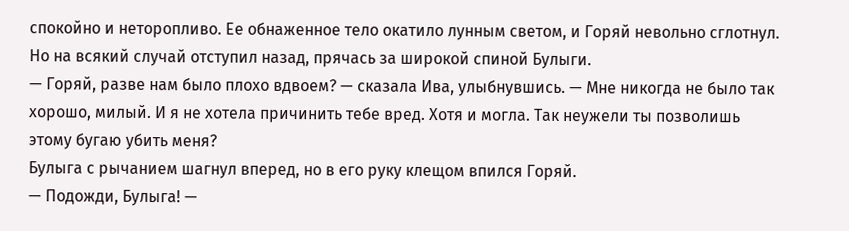спокойно и неторопливо. Ее обнаженное тело окатило лунным светом, и Горяй невольно сглотнул. Но на всякий случай отступил назад, прячась за широкой спиной Булыги.
— Горяй, разве нам было плохо вдвоем? — сказала Ива, улыбнувшись. — Мне никогда не было так хорошо, милый. И я не хотела причинить тебе вред. Хотя и могла. Так неужели ты позволишь этому бугаю убить меня?
Булыга с рычанием шагнул вперед, но в его руку клещом впился Горяй.
— Подожди, Булыга! —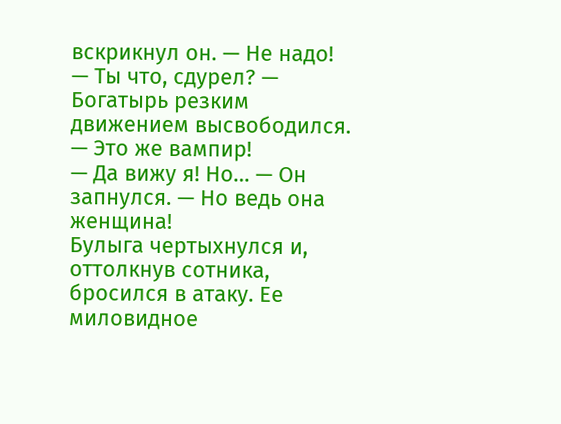вскрикнул он. — Не надо!
— Ты что, сдурел? — Богатырь резким движением высвободился. — Это же вампир!
— Да вижу я! Но… — Он запнулся. — Но ведь она женщина!
Булыга чертыхнулся и, оттолкнув сотника, бросился в атаку. Ее миловидное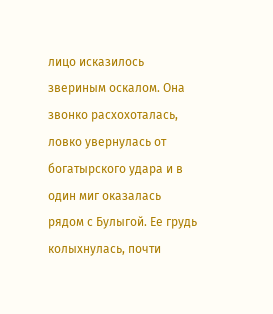лицо исказилось звериным оскалом. Она звонко расхохоталась, ловко увернулась от богатырского удара и в один миг оказалась рядом с Булыгой. Ее грудь колыхнулась, почти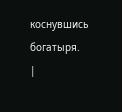коснувшись богатыря. |